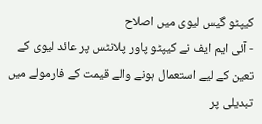کیپٹو گیس لیوی میں اصلاح
- آئی ایم ایف نے کیپٹو پاور پلانٹس پر عائد لیوی کے تعین کے لیے استعمال ہونے والے قیمت کے فارمولے میں تبدیلی پر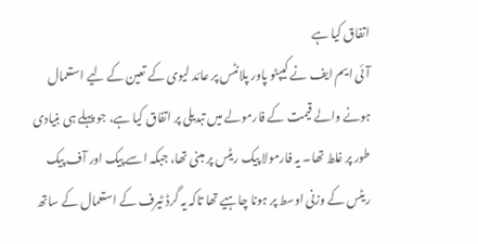اتفاق کیا ہے
آئی ایم ایف نے کیپٹو پاور پلانٹس پر عائد لیوی کے تعین کے لیے استعمال ہونے والے قیمت کے فارمولے میں تبدیلی پر اتفاق کیا ہے، جو پہلے ہی بنیادی طور پر غلط تھا۔ یہ فارمولا پیک ریٹس پر مبنی تھا، جبکہ اسے پیک اور آف پیک ریٹس کے وزنی اوسط پر ہونا چاہیے تھا تاکہ یہ گرڈ ٹیرف کے استعمال کے ساتھ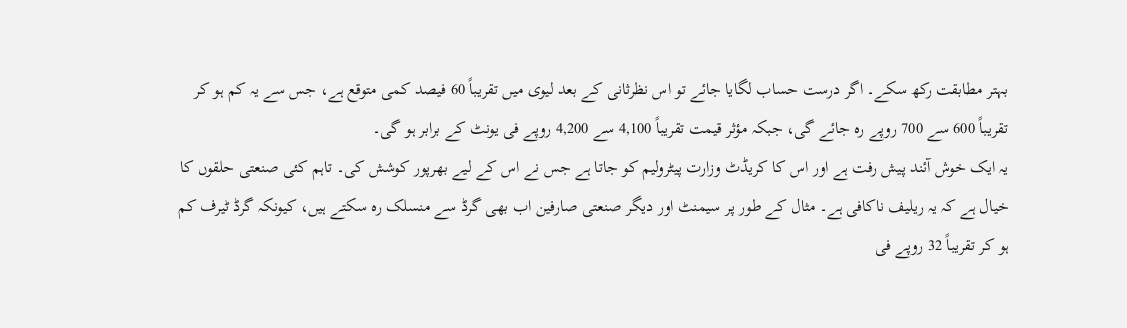بہتر مطابقت رکھ سکے۔ اگر درست حساب لگایا جائے تو اس نظرثانی کے بعد لیوی میں تقریباً 60 فیصد کمی متوقع ہے، جس سے یہ کم ہو کر تقریباً 600 سے 700 روپے رہ جائے گی، جبکہ مؤثر قیمت تقریباً 4,100 سے 4,200 روپے فی یونٹ کے برابر ہو گی۔
یہ ایک خوش آئند پیش رفت ہے اور اس کا کریڈٹ وزارت پیٹرولیم کو جاتا ہے جس نے اس کے لیے بھرپور کوشش کی۔ تاہم کئی صنعتی حلقوں کا خیال ہے کہ یہ ریلیف ناکافی ہے۔ مثال کے طور پر سیمنٹ اور دیگر صنعتی صارفین اب بھی گرڈ سے منسلک رہ سکتے ہیں، کیونکہ گرڈ ٹیرف کم ہو کر تقریباً 32 روپے فی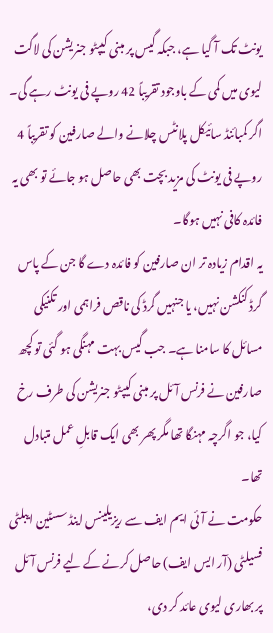یونٹ تک آ گیا ہے، جبکہ گیس پر مبنی کیپٹو جنریشن کی لاگت لیوی میں کمی کے باوجود تقریباً 42 روپے فی یونٹ رہے گی۔ اگر کمبائنڈ سائیکل پلانٹس چلانے والے صارفین کو تقریباً 4 روپے فی یونٹ کی مزید بچت بھی حاصل ہو جائے تو بھی یہ فائدہ کافی نہیں ہوگا۔
یہ اقدام زیادہ تر ان صارفین کو فائدہ دے گا جن کے پاس گرڈ کنکشن نہیں، یا جنہیں گرڈ کی ناقص فراہمی اور تکنیکی مسائل کا سامنا ہے۔ جب گیس بہت مہنگی ہو گئی تو کچھ صارفین نے فرنس آئل پر مبنی کیپٹو جنریشن کی طرف رخ کیا، جو اگرچہ مہنگا تھا مگر پھر بھی ایک قابلِ عمل متبادل تھا۔
حکومت نے آئی ایم ایف سے ریزیلینس اینڈ سسٹین ایبلٹی فسیلٹی (آر ایس ایف) حاصل کرنے کے لیے فرنس آئل پر بھاری لیوی عائد کر دی،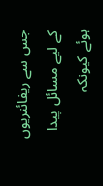جس سے ریفائنریوں کے لیے مسائل پیدا ہوئے کیونکہ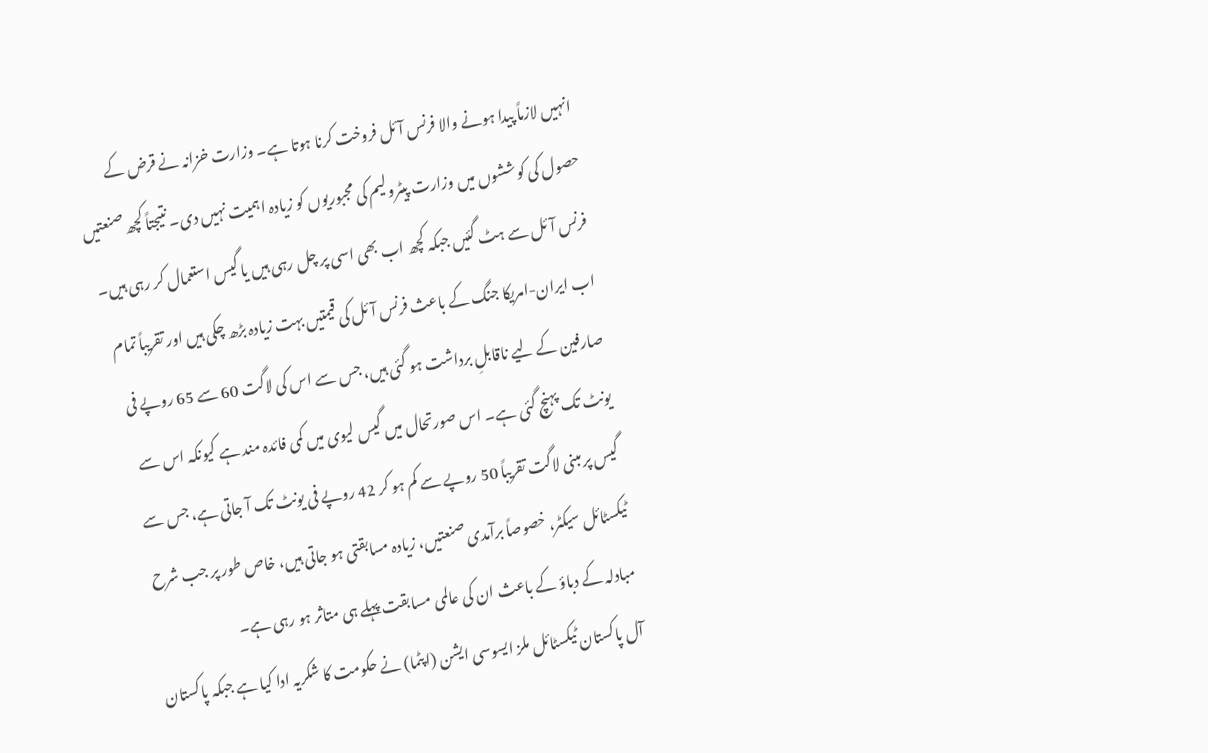انہیں لازماً پیدا ہونے والا فرنس آئل فروخت کرنا ہوتا ہے۔ وزارت خزانہ نے قرض کے حصول کی کوششوں میں وزارت پیٹرولیم کی مجبوریوں کو زیادہ اہمیت نہیں دی۔ نتیجتاً کچھ صنعتیں فرنس آئل سے ہٹ گئیں جبکہ کچھ اب بھی اسی پر چل رہی ہیں یا گیس استعمال کر رہی ہیں۔
اب ایران-امریکا جنگ کے باعث فرنس آئل کی قیمتیں بہت زیادہ بڑھ چکی ہیں اور تقریباً تمام صارفین کے لیے ناقابلِ برداشت ہو گئی ہیں، جس سے اس کی لاگت 60 سے 65 روپے فی یونٹ تک پہنچ گئی ہے۔ اس صورتحال میں گیس لیوی میں کمی فائدہ مند ہے کیونکہ اس سے گیس پر مبنی لاگت تقریباً 50 روپے سے کم ہو کر 42 روپے فی یونٹ تک آ جاتی ہے، جس سے ٹیکسٹائل سیکٹر، خصوصاً برآمدی صنعتیں، زیادہ مسابقتی ہو جاتی ہیں، خاص طور پر جب شرح مبادلہ کے دباؤ کے باعث ان کی عالمی مسابقت پہلے ہی متاثر ہو رہی ہے۔
آل پاکستان ٹیکسٹائل ملز ایسوسی ایشن (اپٹما) نے حکومت کا شکریہ ادا کیا ہے جبکہ پاکستان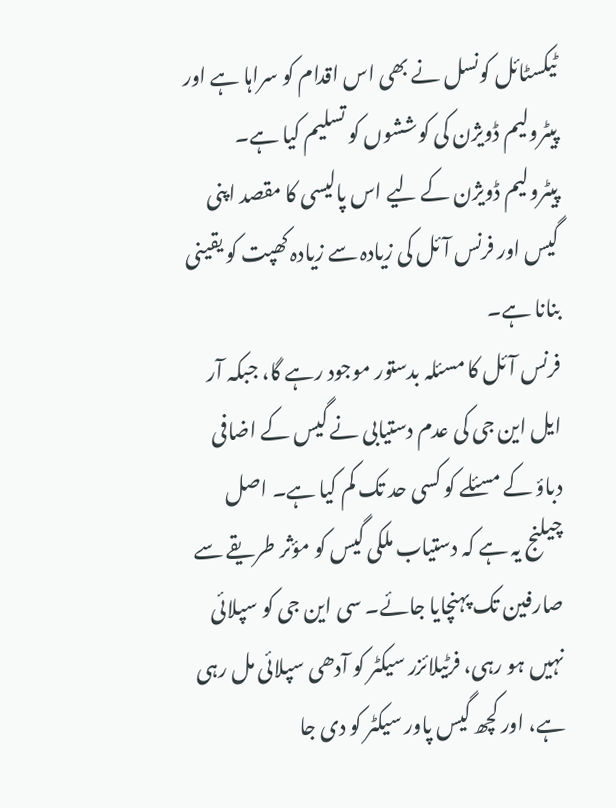ٹیکسٹائل کونسل نے بھی اس اقدام کو سراہا ہے اور پیٹرولیم ڈویژن کی کوششوں کو تسلیم کیا ہے۔ پیٹرولیم ڈویژن کے لیے اس پالیسی کا مقصد اپنی گیس اور فرنس آئل کی زیادہ سے زیادہ کھپت کو یقینی بنانا ہے۔
فرنس آئل کا مسئلہ بدستور موجود رہے گا، جبکہ آر ایل این جی کی عدم دستیابی نے گیس کے اضافی دباؤ کے مسئلے کو کسی حد تک کم کیا ہے۔ اصل چیلنج یہ ہے کہ دستیاب ملکی گیس کو مؤثر طریقے سے صارفین تک پہنچایا جائے۔ سی این جی کو سپلائی نہیں ہو رہی، فرٹیلائزر سیکٹر کو آدھی سپلائی مل رہی ہے، اور کچھ گیس پاور سیکٹر کو دی جا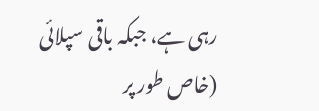رہی ہے، جبکہ باقی سپلائی (خاص طور پر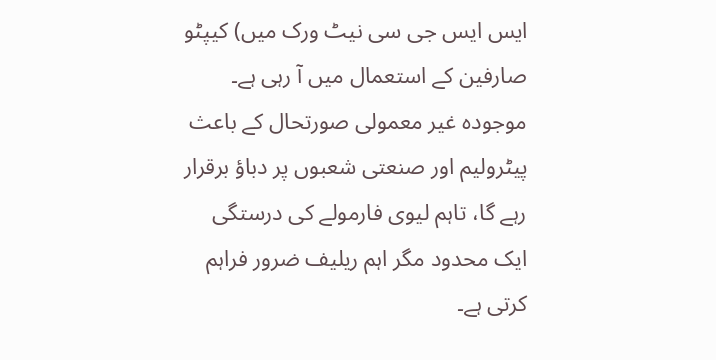ایس ایس جی سی نیٹ ورک میں) کیپٹو صارفین کے استعمال میں آ رہی ہے۔
موجودہ غیر معمولی صورتحال کے باعث پیٹرولیم اور صنعتی شعبوں پر دباؤ برقرار رہے گا، تاہم لیوی فارمولے کی درستگی ایک محدود مگر اہم ریلیف ضرور فراہم کرتی ہے۔